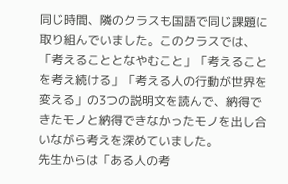同じ時間、隣のクラスも国語で同じ課題に取り組んでいました。このクラスでは、「考えることとなやむこと」「考えることを考え続ける」「考える人の行動が世界を変える」の3つの説明文を読んで、納得できたモノと納得できなかったモノを出し合いながら考えを深めていました。
先生からは「ある人の考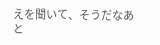えを聞いて、そうだなあと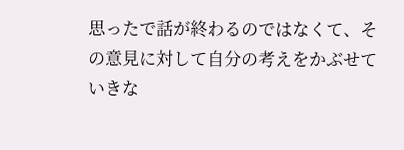思ったで話が終わるのではなくて、その意見に対して自分の考えをかぶせていきな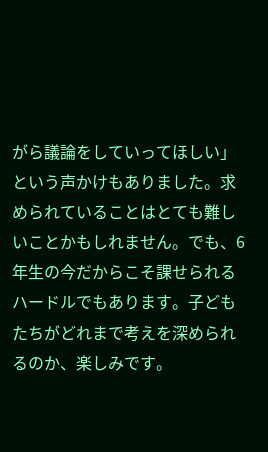がら議論をしていってほしい」という声かけもありました。求められていることはとても難しいことかもしれません。でも、6年生の今だからこそ課せられるハードルでもあります。子どもたちがどれまで考えを深められるのか、楽しみです。